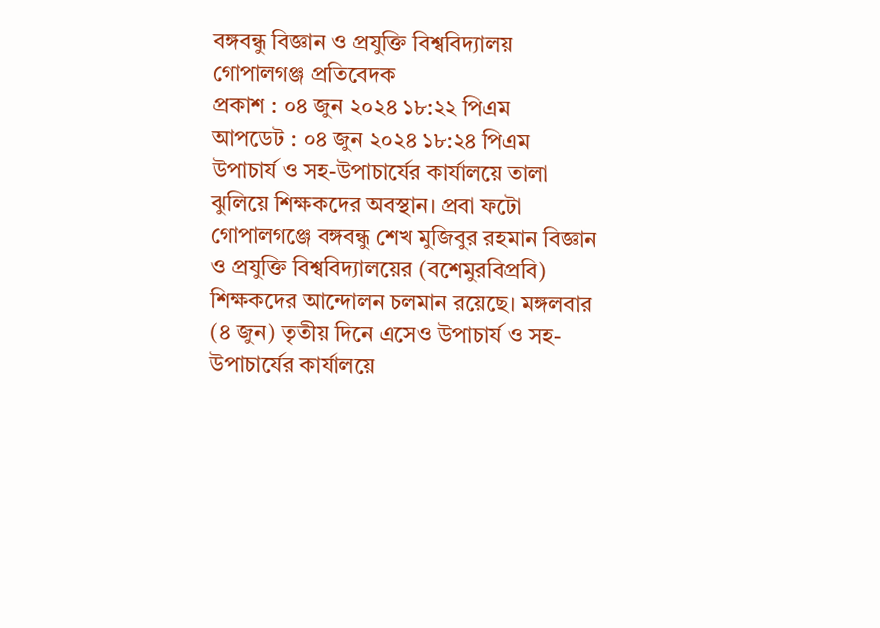বঙ্গবন্ধু বিজ্ঞান ও প্রযুক্তি বিশ্ববিদ্যালয়
গোপালগঞ্জ প্রতিবেদক
প্রকাশ : ০৪ জুন ২০২৪ ১৮:২২ পিএম
আপডেট : ০৪ জুন ২০২৪ ১৮:২৪ পিএম
উপাচার্য ও সহ-উপাচার্যের কার্যালয়ে তালা ঝুলিয়ে শিক্ষকদের অবস্থান। প্রবা ফটো
গোপালগঞ্জে বঙ্গবন্ধু শেখ মুজিবুর রহমান বিজ্ঞান ও প্রযুক্তি বিশ্ববিদ্যালয়ের (বশেমুরবিপ্রবি) শিক্ষকদের আন্দোলন চলমান রয়েছে। মঙ্গলবার (৪ জুন) তৃতীয় দিনে এসেও উপাচার্য ও সহ-উপাচার্যের কার্যালয়ে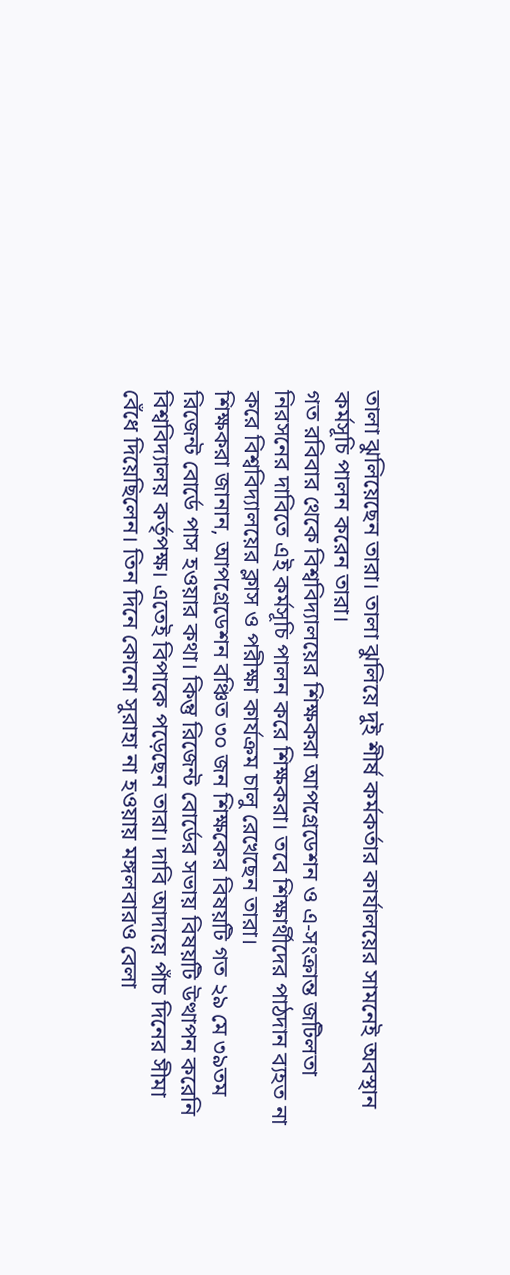তালা ঝুলিয়েছেন তারা। তালা ঝুলিয়ে দুই শীর্ষ কর্মকর্তার কার্যালয়ের সামনেই অবস্থান কর্মসূচি পালন করেন তারা।
গত রবিবার থেকে বিশ্ববিদ্যালয়ের শিক্ষকরা আপগ্রেডেশন ও এ-সংক্রান্ত জটিলতা নিরসনের দাবিতে এই কর্মসূচি পালন করে শিক্ষকরা। তবে শিক্ষার্থীদের পাঠদান ব্যহত না করে বিশ্ববিদ্যালয়ের ক্লাস ও পরীক্ষা কার্যক্রম চালু রেখেছেন তারা।
শিক্ষকরা জানান, আপগ্রেডেশন বঞ্চিত ৩০ জন শিক্ষকের বিষয়টি গত ২৯ মে ৩৯তম রিজেন্ট বোর্ডে পাস হওয়ার কথা। কিন্তু রিজেন্ট বোর্ডের সভায় বিষয়টি উত্থাপন করেনি বিশ্ববিদ্যালয় কর্তৃপক্ষ। এতেই বিপাকে পড়েছেন তারা। দাবি আদায়ে পাঁচ দিনের সীমা বেঁধে দিয়েছিলেন। তিন দিনে কোনো সুরাহা না হওয়ায় মঙ্গলবারও বেলা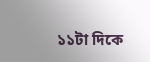১১টা দিকে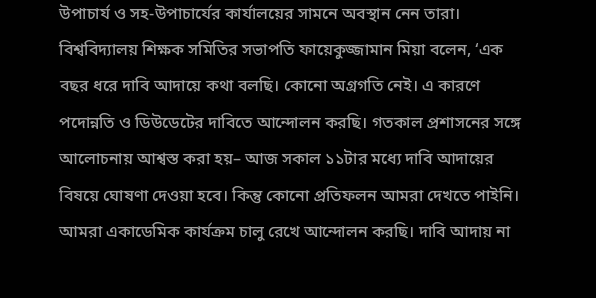উপাচার্য ও সহ-উপাচার্যের কার্যালয়ের সামনে অবস্থান নেন তারা।
বিশ্ববিদ্যালয় শিক্ষক সমিতির সভাপতি ফায়েকুজ্জামান মিয়া বলেন, ‘এক বছর ধরে দাবি আদায়ে কথা বলছি। কোনো অগ্রগতি নেই। এ কারণে পদোন্নতি ও ডিউডেটের দাবিতে আন্দোলন করছি। গতকাল প্রশাসনের সঙ্গে আলোচনায় আশ্বস্ত করা হয়– আজ সকাল ১১টার মধ্যে দাবি আদায়ের বিষয়ে ঘোষণা দেওয়া হবে। কিন্তু কোনো প্রতিফলন আমরা দেখতে পাইনি। আমরা একাডেমিক কার্যক্রম চালু রেখে আন্দোলন করছি। দাবি আদায় না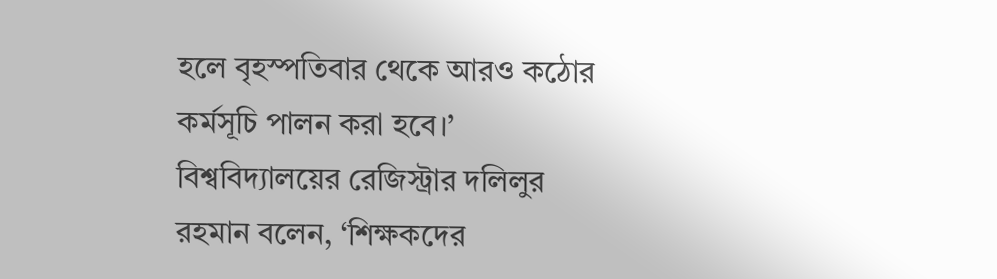হলে বৃহস্পতিবার থেকে আরও কঠোর কর্মসূচি পালন করা হবে।’
বিশ্ববিদ্যালয়ের রেজিস্ট্রার দলিলুর রহমান বলেন, ‘শিক্ষকদের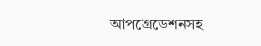আপগ্রেডেশনসহ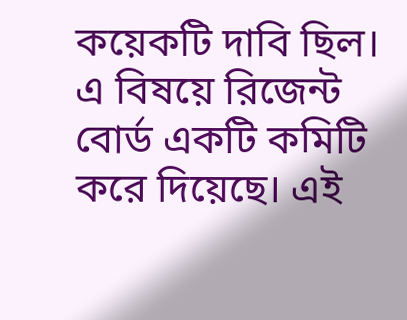কয়েকটি দাবি ছিল। এ বিষয়ে রিজেন্ট বোর্ড একটি কমিটি করে দিয়েছে। এই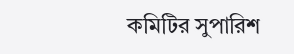কমিটির সুপারিশ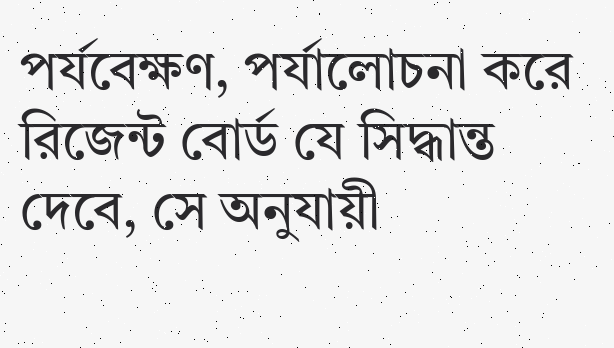পর্যবেক্ষণ, পর্যালোচনা করে রিজেন্ট বোর্ড যে সিদ্ধান্ত দেবে, সে অনুযায়ী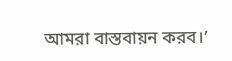আমরা বাস্তবায়ন করব।’